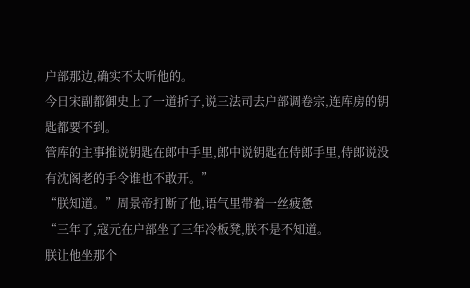户部那边,确实不太听他的。
今日宋副都御史上了一道折子,说三法司去户部调卷宗,连库房的钥匙都要不到。
管库的主事推说钥匙在郎中手里,郎中说钥匙在侍郎手里,侍郎说没有沈阁老的手令谁也不敢开。”
“朕知道。”周景帝打断了他,语气里带着一丝疲惫
“三年了,寇元在户部坐了三年冷板凳,朕不是不知道。
朕让他坐那个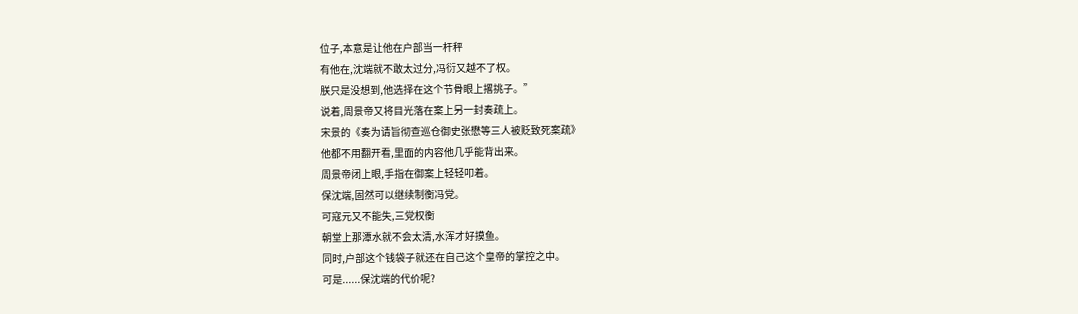位子,本意是让他在户部当一杆秤
有他在,沈端就不敢太过分,冯衍又越不了权。
朕只是没想到,他选择在这个节骨眼上撂挑子。”
说着,周景帝又将目光落在案上另一封奏疏上。
宋景的《奏为请旨彻查巡仓御史张懋等三人被贬致死案疏》
他都不用翻开看,里面的内容他几乎能背出来。
周景帝闭上眼,手指在御案上轻轻叩着。
保沈端,固然可以继续制衡冯党。
可寇元又不能失,三党权衡
朝堂上那潭水就不会太清,水浑才好摸鱼。
同时,户部这个钱袋子就还在自己这个皇帝的掌控之中。
可是......保沈端的代价呢?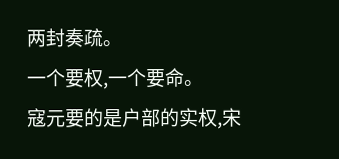两封奏疏。
一个要权,一个要命。
寇元要的是户部的实权,宋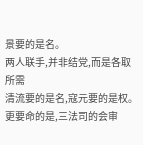景要的是名。
两人联手,并非结党,而是各取所需
清流要的是名,寇元要的是权。
更要命的是,三法司的会审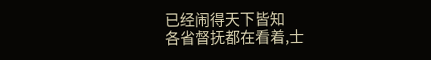已经闹得天下皆知
各省督抚都在看着,士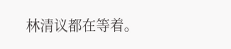林清议都在等着。